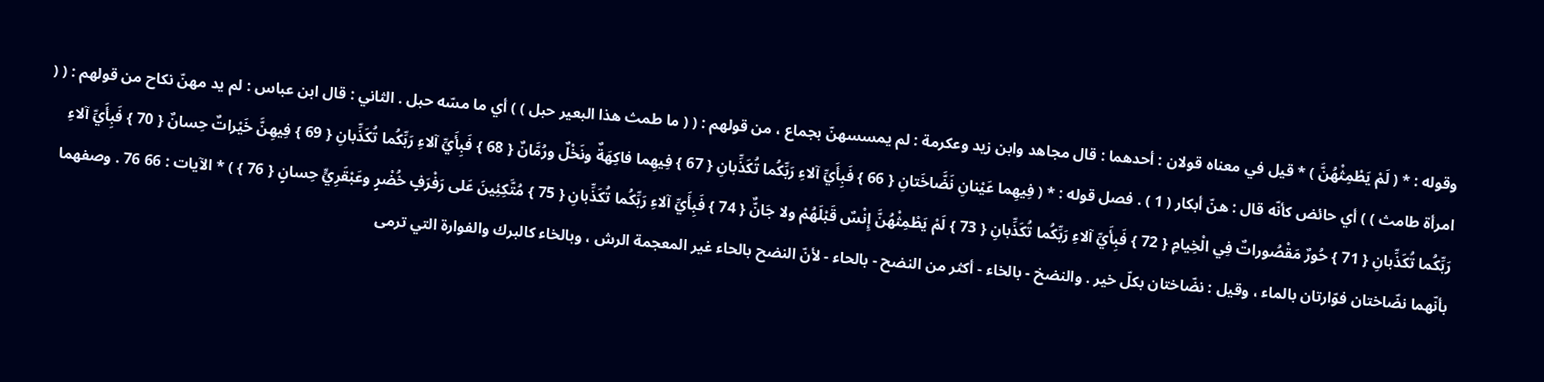وقوله : * ( لَمْ يَطْمِثْهُنَّ ) * قيل في معناه قولان : أحدهما : قال مجاهد وابن زيد وعكرمة : لم يمسسهنّ بجماع ، من قولهم : ( ( ما طمث هذا البعير حبل ) ) أي ما مسّه حبل . الثاني : قال ابن عباس : لم يد مهنّ نكاح من قولهم : ( ( امرأة طامث ) ) أي حائض كأنّه قال : هنّ أبكار ( 1 ) . فصل قوله : * ( فِيهِما عَيْنانِ نَضَّاخَتانِ { 66 } فَبِأَيِّ آلاءِ رَبِّكُما تُكَذِّبانِ { 67 } فِيهِما فاكِهَةٌ ونَخْلٌ ورُمَّانٌ { 68 } فَبِأَيِّ آلاءِ رَبِّكُما تُكَذِّبانِ { 69 } فِيهِنَّ خَيْراتٌ حِسانٌ { 70 } فَبِأَيِّ آلاءِ رَبِّكُما تُكَذِّبانِ { 71 } حُورٌ مَقْصُوراتٌ فِي الْخِيامِ { 72 } فَبِأَيِّ آلاءِ رَبِّكُما تُكَذِّبانِ { 73 } لَمْ يَطْمِثْهُنَّ إِنْسٌ قَبْلَهُمْ ولا جَانٌّ { 74 } فَبِأَيِّ آلاءِ رَبِّكُما تُكَذِّبانِ { 75 } مُتَّكِئِينَ عَلى رَفْرَفٍ خُضْرٍ وعَبْقَرِيٍّ حِسانٍ { 76 } ) * الآيات : 66 76 . وصفهما بأنّهما نضّاختان فوّارتان بالماء ، وقيل : نضّاختان بكلّ خير . والنضخ - بالخاء - أكثر من النضح - بالحاء - لأنّ النضح بالحاء غير المعجمة الرش ، وبالخاء كالبرك والفوارة التي ترمى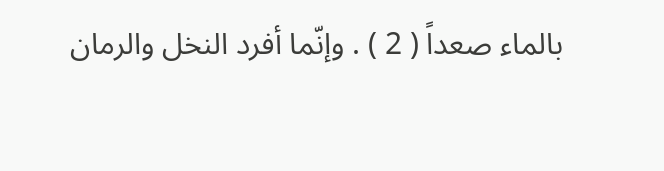بالماء صعداً ( 2 ) . وإنّما أفرد النخل والرمان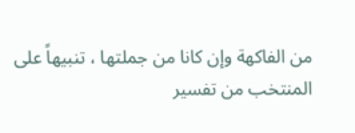من الفاكهة وإن كانا من جملتها ، تنبيهاً على
المنتخب من تفسير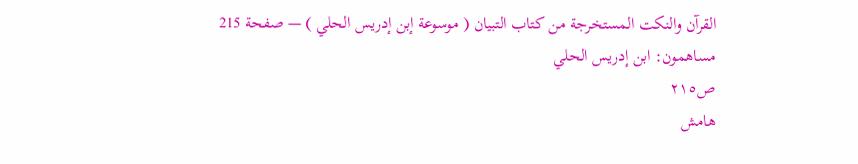القرآن والنكت المستخرجة من كتاب التبيان ( موسوعة إبن إدريس الحلي ) — صفحة 215
مساهمون: ابن إدريس الحلي
ص٢١٥
هامش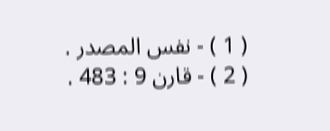( 1 ) - نفس المصدر .
( 2 ) - قارن 9 : 483 .